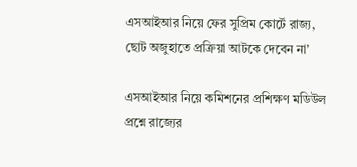এসআইআর নিয়ে ফের সুপ্রিম কোর্টে রাজ্য, ছোট অজুহাতে প্রক্রিয়া আটকে দেবেন না’

এসআইআর নিয়ে কমিশনের প্রশিক্ষণ মডিউল প্রশ্নে রাজ্যের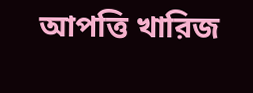আপত্তি খারিজ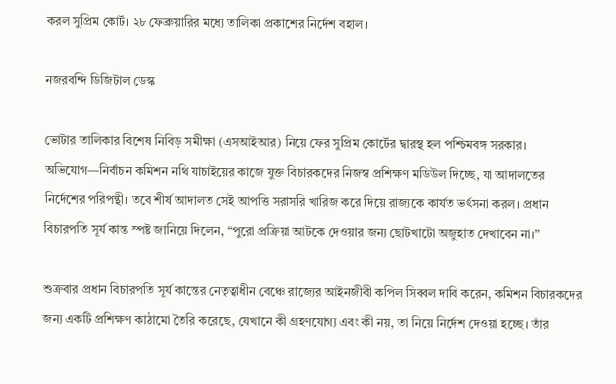করল সুপ্রিম কোর্ট। ২৮ ফেব্রুয়ারির মধ্যে তালিকা প্রকাশের নির্দেশ বহাল।

নজরবন্দি ডিজিটাল ডেস্ক

ভোটার তালিকার বিশেষ নিবিড় সমীক্ষা (এসআইআর) নিয়ে ফের সুপ্রিম কোর্টের দ্বারস্থ হল পশ্চিমবঙ্গ সরকার। অভিযোগ—নির্বাচন কমিশন নথি যাচাইয়ের কাজে যুক্ত বিচারকদের নিজস্ব প্রশিক্ষণ মডিউল দিচ্ছে, যা আদালতের নির্দেশের পরিপন্থী। তবে শীর্ষ আদালত সেই আপত্তি সরাসরি খারিজ করে দিয়ে রাজ্যকে কার্যত ভর্ৎসনা করল। প্রধান বিচারপতি সূর্য কান্ত স্পষ্ট জানিয়ে দিলেন, “পুরো প্রক্রিয়া আটকে দেওয়ার জন্য ছোটখাটো অজুহাত দেখাবেন না।”

শুক্রবার প্রধান বিচারপতি সূর্য কান্তের নেতৃত্বাধীন বেঞ্চে রাজ্যের আইনজীবী কপিল সিব্বল দাবি করেন, কমিশন বিচারকদের জন্য একটি প্রশিক্ষণ কাঠামো তৈরি করেছে, যেখানে কী গ্রহণযোগ্য এবং কী নয়, তা নিয়ে নির্দেশ দেওয়া হচ্ছে। তাঁর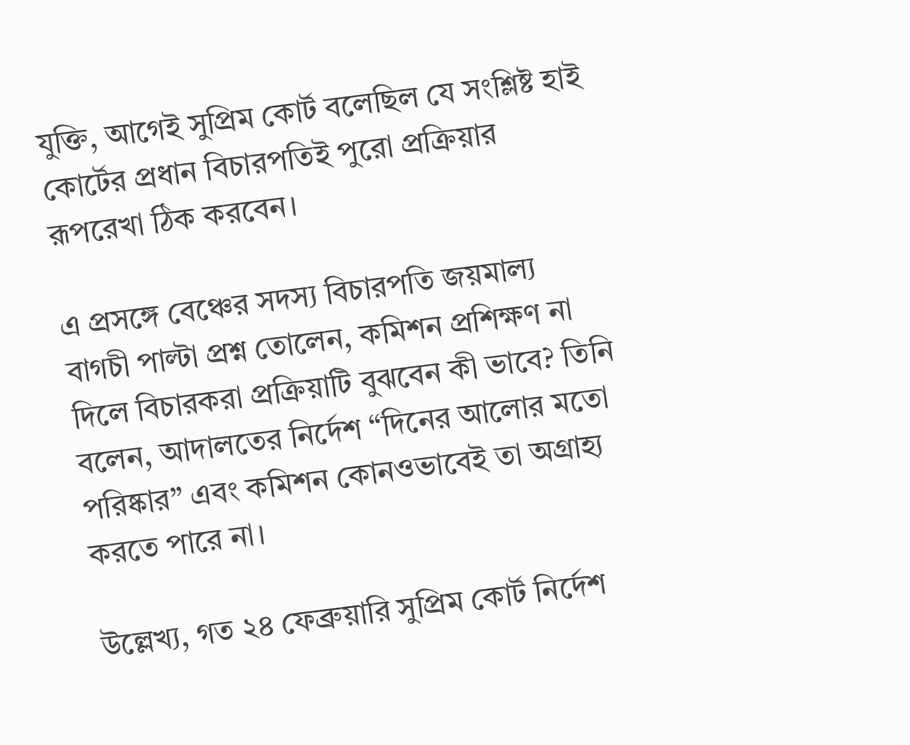যুক্তি, আগেই সুপ্রিম কোর্ট বলেছিল যে সংশ্লিষ্ট হাই কোর্টের প্রধান বিচারপতিই পুরো প্রক্রিয়ার রূপরেখা ঠিক করবেন।

এ প্রসঙ্গে বেঞ্চের সদস্য বিচারপতি জয়মাল্য বাগচী পাল্টা প্রশ্ন তোলেন, কমিশন প্রশিক্ষণ না দিলে বিচারকরা প্রক্রিয়াটি বুঝবেন কী ভাবে? তিনি বলেন, আদালতের নির্দেশ “দিনের আলোর মতো পরিষ্কার” এবং কমিশন কোনওভাবেই তা অগ্রাহ্য করতে পারে না।

উল্লেখ্য, গত ২৪ ফেব্রুয়ারি সুপ্রিম কোর্ট নির্দেশ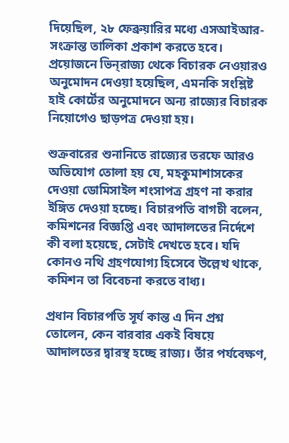দিয়েছিল, ২৮ ফেব্রুয়ারির মধ্যে এসআইআর-সংক্রান্ত তালিকা প্রকাশ করতে হবে। প্রয়োজনে ভিন্‌রাজ্য থেকে বিচারক নেওয়ারও অনুমোদন দেওয়া হয়েছিল, এমনকি সংশ্লিষ্ট হাই কোর্টের অনুমোদনে অন্য রাজ্যের বিচারক নিয়োগেও ছাড়পত্র দেওয়া হয়।

শুক্রবারের শুনানিতে রাজ্যের তরফে আরও অভিযোগ তোলা হয় যে, মহকুমাশাসকের দেওয়া ডোমিসাইল শংসাপত্র গ্রহণ না করার ইঙ্গিত দেওয়া হচ্ছে। বিচারপতি বাগচী বলেন, কমিশনের বিজ্ঞপ্তি এবং আদালতের নির্দেশে কী বলা হয়েছে, সেটাই দেখতে হবে। যদি কোনও নথি গ্রহণযোগ্য হিসেবে উল্লেখ থাকে, কমিশন তা বিবেচনা করতে বাধ্য।

প্রধান বিচারপতি সূর্য কান্ত এ দিন প্রশ্ন তোলেন, কেন বারবার একই বিষয়ে আদালতের দ্বারস্থ হচ্ছে রাজ্য। তাঁর পর্যবেক্ষণ,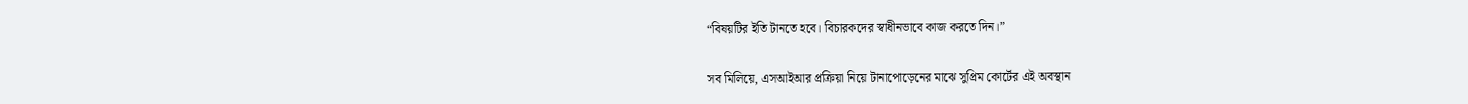“বিষয়টির ইতি টানতে হবে। বিচারকদের স্বাধীনভাবে কাজ করতে দিন।”

সব মিলিয়ে, এসআইআর প্রক্রিয়া নিয়ে টানাপোড়েনের মাঝে সুপ্রিম কোর্টের এই অবস্থান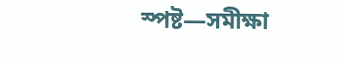স্পষ্ট—সমীক্ষা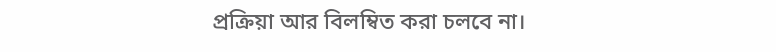প্রক্রিয়া আর বিলম্বিত করা চলবে না।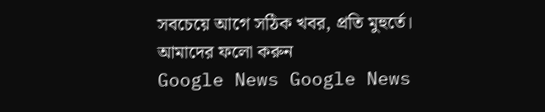সবচেয়ে আগে সঠিক খবর, প্রতি মুহুর্তে। আমাদের ফলো করুন
Google News Google News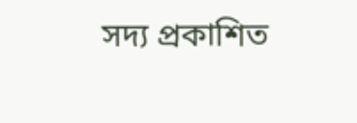সদ্য প্রকাশিত